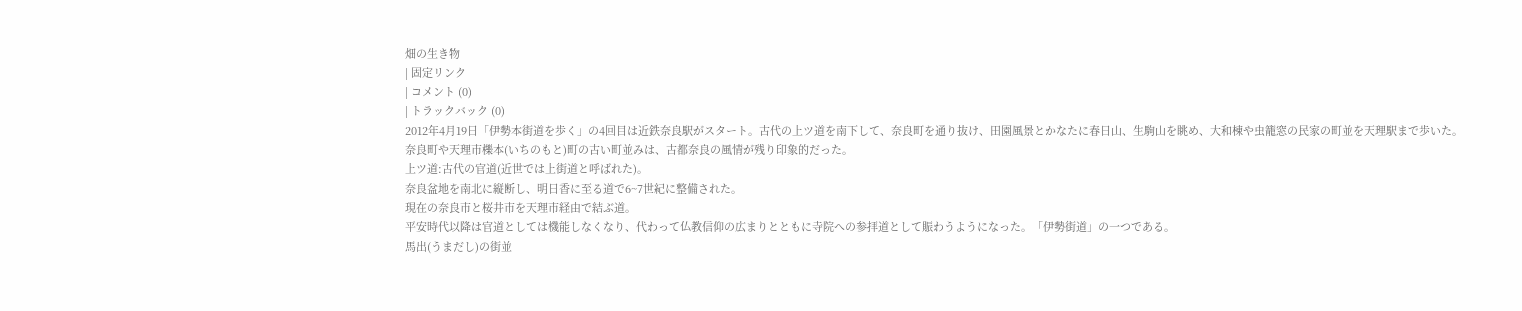畑の生き物
| 固定リンク
| コメント (0)
| トラックバック (0)
2012年4月19日「伊勢本街道を歩く」の4回目は近鉄奈良駅がスタート。古代の上ツ道を南下して、奈良町を通り抜け、田園風景とかなたに春日山、生駒山を眺め、大和棟や虫籠窓の民家の町並を天理駅まで歩いた。
奈良町や天理市櫟本(いちのもと)町の古い町並みは、古都奈良の風情が残り印象的だった。
上ツ道:古代の官道(近世では上街道と呼ばれた)。
奈良盆地を南北に縦断し、明日香に至る道で6~7世紀に整備された。
現在の奈良市と桜井市を天理市経由で結ぶ道。
平安時代以降は官道としては機能しなくなり、代わって仏教信仰の広まりとともに寺院への参拝道として賑わうようになった。「伊勢街道」の一つである。
馬出(うまだし)の街並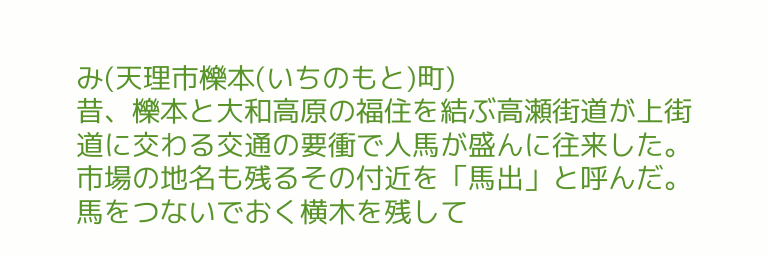み(天理市櫟本(いちのもと)町)
昔、櫟本と大和高原の福住を結ぶ高瀬街道が上街道に交わる交通の要衝で人馬が盛んに往来した。市場の地名も残るその付近を「馬出」と呼んだ。
馬をつないでおく横木を残して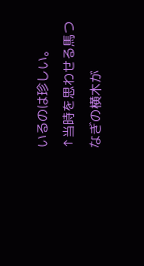いるのは珍しい。
↑当時を思わせる馬つなぎの横木が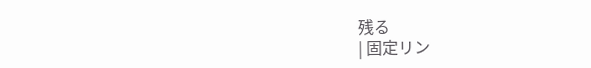残る
| 固定リン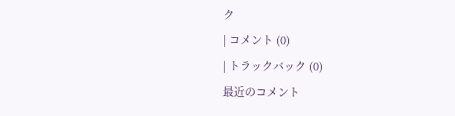ク
| コメント (0)
| トラックバック (0)
最近のコメント